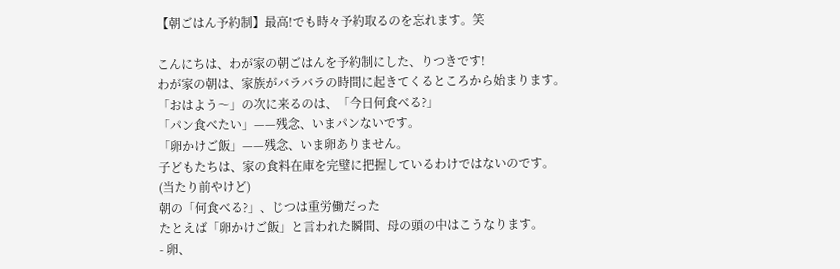【朝ごはん予約制】最高!でも時々予約取るのを忘れます。笑

こんにちは、わが家の朝ごはんを予約制にした、りつきです!
わが家の朝は、家族がバラバラの時間に起きてくるところから始まります。
「おはよう〜」の次に来るのは、「今日何食べる?」
「パン食べたい」——残念、いまパンないです。
「卵かけご飯」——残念、いま卵ありません。
子どもたちは、家の食料在庫を完璧に把握しているわけではないのです。
(当たり前やけど)
朝の「何食べる?」、じつは重労働だった
たとえば「卵かけご飯」と言われた瞬間、母の頭の中はこうなります。
- 卵、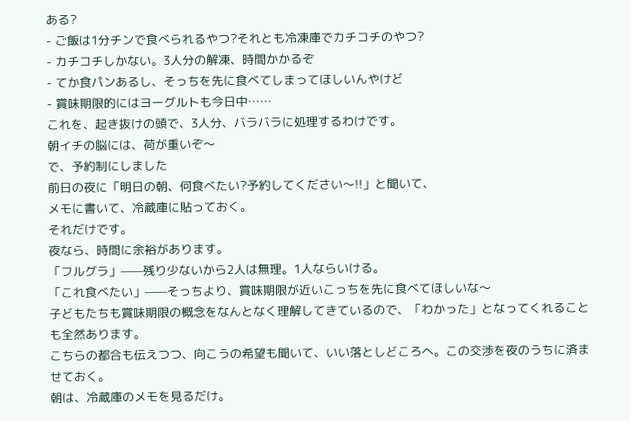ある?
- ご飯は1分チンで食べられるやつ?それとも冷凍庫でカチコチのやつ?
- カチコチしかない。3人分の解凍、時間かかるぞ
- てか食パンあるし、そっちを先に食べてしまってほしいんやけど
- 賞味期限的にはヨーグルトも今日中……
これを、起き抜けの頭で、3人分、バラバラに処理するわけです。
朝イチの脳には、荷が重いぞ〜
で、予約制にしました
前日の夜に「明日の朝、何食べたい?予約してください〜!!」と聞いて、
メモに書いて、冷蔵庫に貼っておく。
それだけです。
夜なら、時間に余裕があります。
「フルグラ」——残り少ないから2人は無理。1人ならいける。
「これ食べたい」——そっちより、賞味期限が近いこっちを先に食べてほしいな〜
子どもたちも賞味期限の概念をなんとなく理解してきているので、「わかった」となってくれることも全然あります。
こちらの都合も伝えつつ、向こうの希望も聞いて、いい落としどころへ。この交渉を夜のうちに済ませておく。
朝は、冷蔵庫のメモを見るだけ。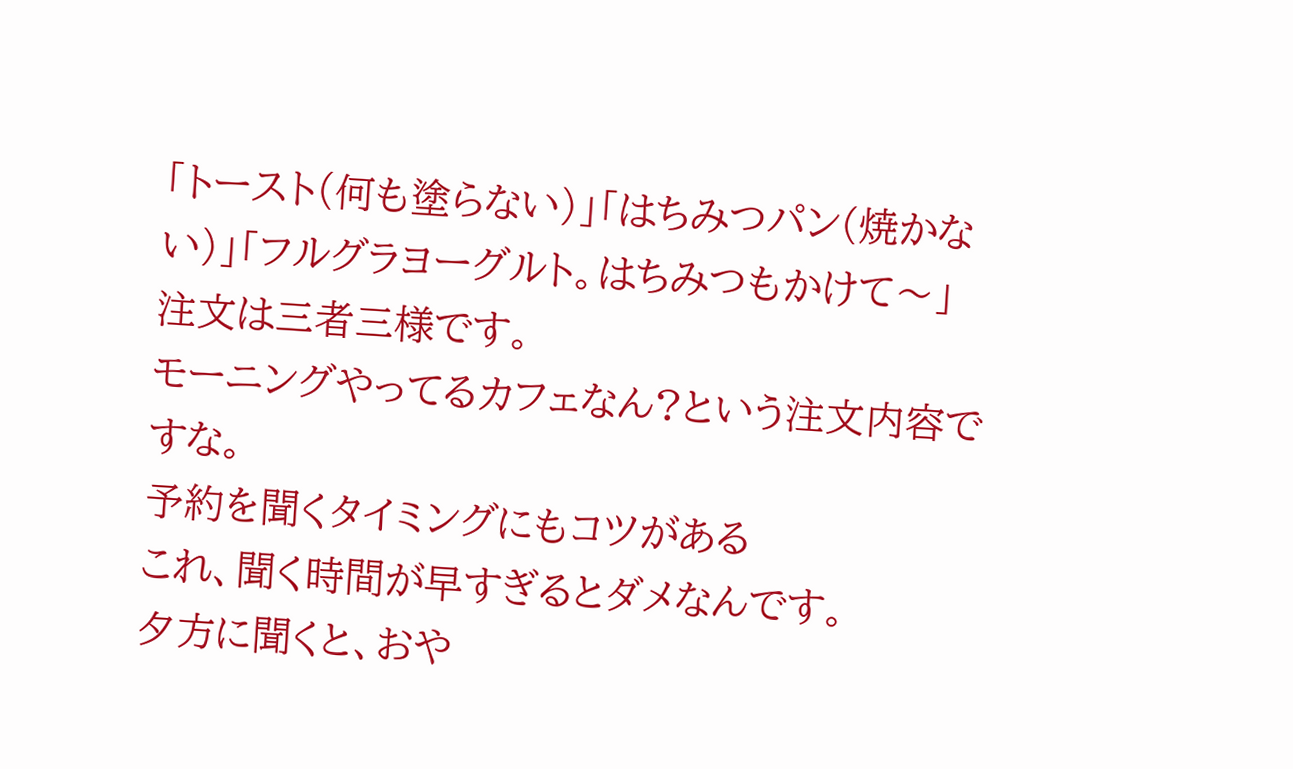「トースト(何も塗らない)」「はちみつパン(焼かない)」「フルグラヨーグルト。はちみつもかけて〜」
注文は三者三様です。
モーニングやってるカフェなん?という注文内容ですな。
予約を聞くタイミングにもコツがある
これ、聞く時間が早すぎるとダメなんです。
夕方に聞くと、おや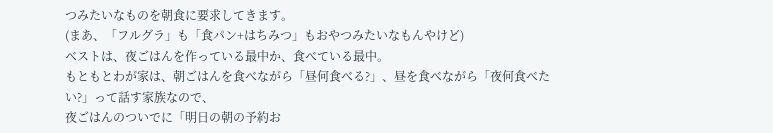つみたいなものを朝食に要求してきます。
(まあ、「フルグラ」も「食パン+はちみつ」もおやつみたいなもんやけど)
ベストは、夜ごはんを作っている最中か、食べている最中。
もともとわが家は、朝ごはんを食べながら「昼何食べる?」、昼を食べながら「夜何食べたい?」って話す家族なので、
夜ごはんのついでに「明日の朝の予約お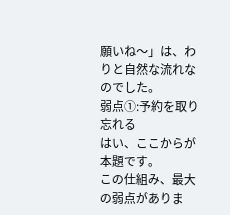願いね〜」は、わりと自然な流れなのでした。
弱点①:予約を取り忘れる
はい、ここからが本題です。
この仕組み、最大の弱点がありま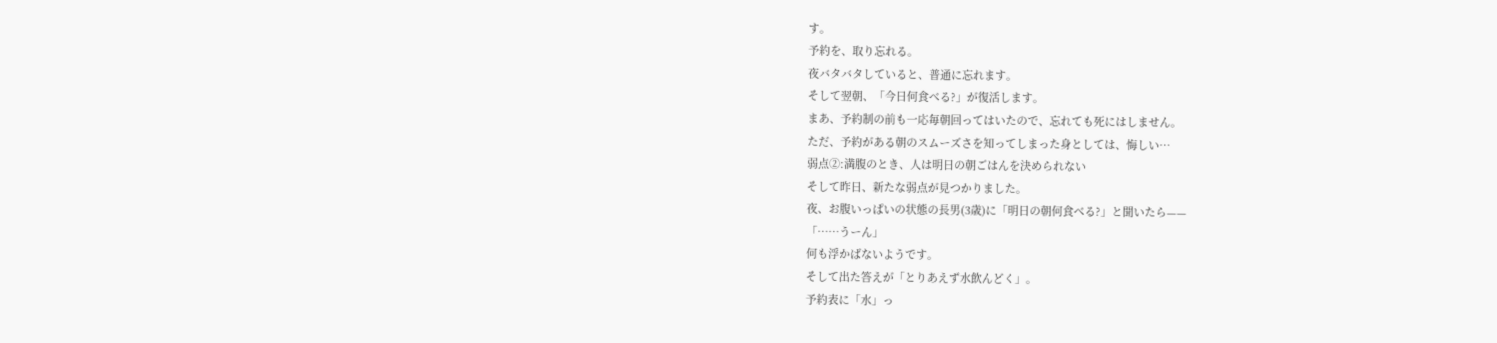す。
予約を、取り忘れる。
夜バタバタしていると、普通に忘れます。
そして翌朝、「今日何食べる?」が復活します。
まあ、予約制の前も一応毎朝回ってはいたので、忘れても死にはしません。
ただ、予約がある朝のスムーズさを知ってしまった身としては、悔しい…
弱点②:満腹のとき、人は明日の朝ごはんを決められない
そして昨日、新たな弱点が見つかりました。
夜、お腹いっぱいの状態の長男(3歳)に「明日の朝何食べる?」と聞いたら——
「……うーん」
何も浮かばないようです。
そして出た答えが「とりあえず水飲んどく」。
予約表に「水」っ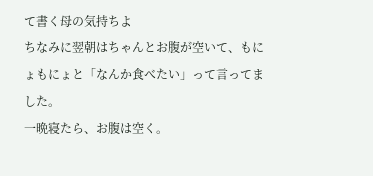て書く母の気持ちよ
ちなみに翌朝はちゃんとお腹が空いて、もにょもにょと「なんか食べたい」って言ってました。
一晩寝たら、お腹は空く。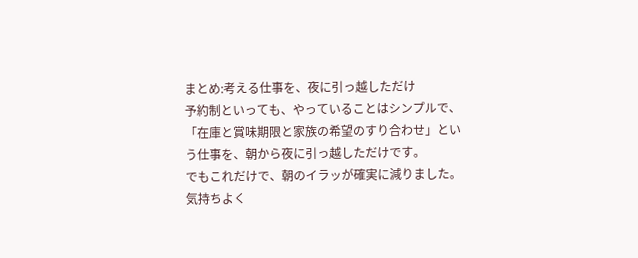まとめ:考える仕事を、夜に引っ越しただけ
予約制といっても、やっていることはシンプルで、
「在庫と賞味期限と家族の希望のすり合わせ」という仕事を、朝から夜に引っ越しただけです。
でもこれだけで、朝のイラッが確実に減りました。
気持ちよく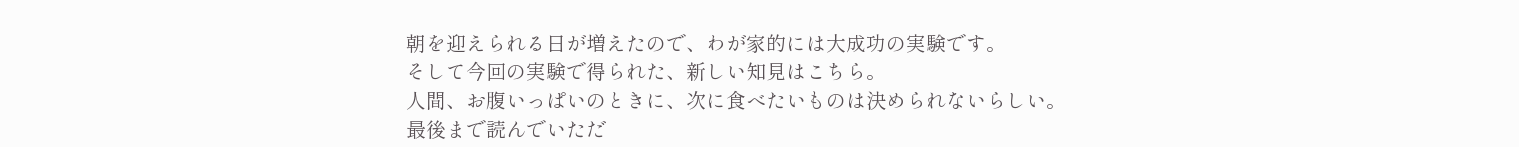朝を迎えられる日が増えたので、わが家的には大成功の実験です。
そして今回の実験で得られた、新しい知見はこちら。
人間、お腹いっぱいのときに、次に食べたいものは決められないらしい。
最後まで読んでいただ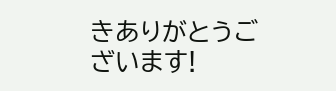きありがとうございます!